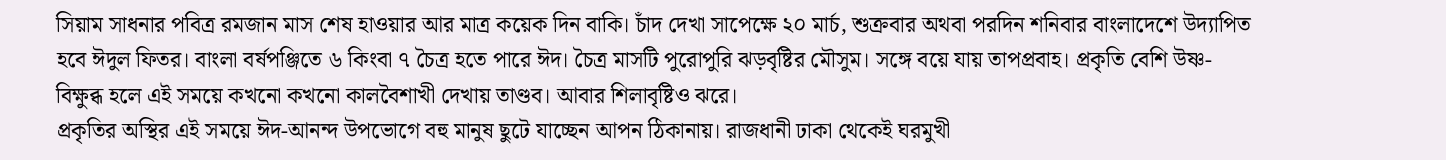সিয়াম সাধনার পবিত্র রমজান মাস শেষ হাওয়ার আর মাত্র কয়েক দিন বাকি। চাঁদ দেখা সাপেক্ষে ২০ মার্চ, শুক্রবার অথবা পরদিন শনিবার বাংলাদেশে উদ্যাপিত হবে ঈদুল ফিতর। বাংলা বর্ষপঞ্জিতে ৬ কিংবা ৭ চৈত্র হতে পারে ঈদ। চৈত্র মাসটি পুরোপুরি ঝড়বৃষ্টির মৌসুম। সঙ্গে বয়ে যায় তাপপ্রবাহ। প্রকৃতি বেশি উষ্ণ-বিক্ষুব্ধ হলে এই সময়ে কখনো কখনো কালবৈশাখী দেখায় তাণ্ডব। আবার শিলাবৃষ্টিও ঝরে।
প্রকৃতির অস্থির এই সময়ে ঈদ-আনন্দ উপভোগে বহু মানুষ ছুটে যাচ্ছেন আপন ঠিকানায়। রাজধানী ঢাকা থেকেই ঘরমুখী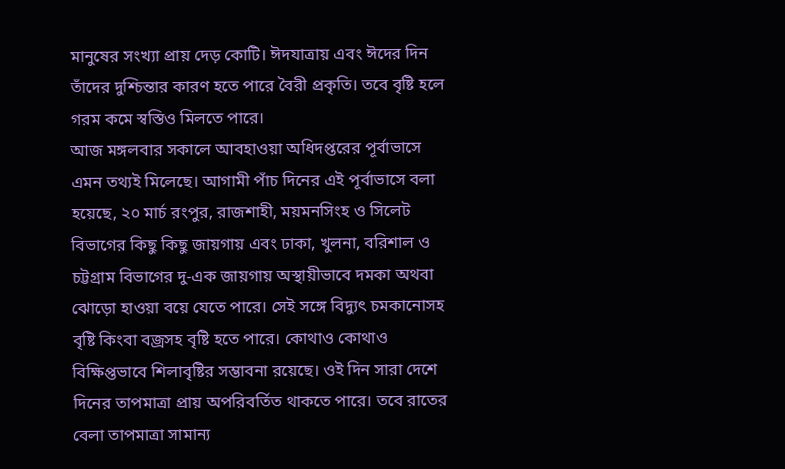মানুষের সংখ্যা প্রায় দেড় কোটি। ঈদযাত্রায় এবং ঈদের দিন তাঁদের দুশ্চিন্তার কারণ হতে পারে বৈরী প্রকৃতি। তবে বৃষ্টি হলে গরম কমে স্বস্তিও মিলতে পারে।
আজ মঙ্গলবার সকালে আবহাওয়া অধিদপ্তরের পূর্বাভাসে এমন তথ্যই মিলেছে। আগামী পাঁচ দিনের এই পূর্বাভাসে বলা হয়েছে, ২০ মার্চ রংপুর, রাজশাহী, ময়মনসিংহ ও সিলেট বিভাগের কিছু কিছু জায়গায় এবং ঢাকা, খুলনা, বরিশাল ও চট্টগ্রাম বিভাগের দু-এক জায়গায় অস্থায়ীভাবে দমকা অথবা ঝোড়ো হাওয়া বয়ে যেতে পারে। সেই সঙ্গে বিদ্যুৎ চমকানোসহ বৃষ্টি কিংবা বজ্রসহ বৃষ্টি হতে পারে। কোথাও কোথাও বিক্ষিপ্তভাবে শিলাবৃষ্টির সম্ভাবনা রয়েছে। ওই দিন সারা দেশে দিনের তাপমাত্রা প্রায় অপরিবর্তিত থাকতে পারে। তবে রাতের বেলা তাপমাত্রা সামান্য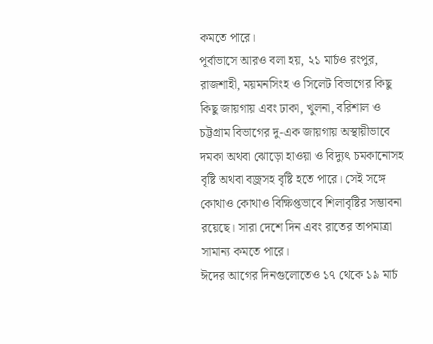কমতে পারে।
পূর্বাভাসে আরও বলা হয়, ২১ মার্চও রংপুর, রাজশাহী, ময়মনসিংহ ও সিলেট বিভাগের কিছু কিছু জায়গায় এবং ঢাকা, খুলনা, বরিশাল ও চট্টগ্রাম বিভাগের দু-এক জায়গায় অস্থায়ীভাবে দমকা অথবা ঝোড়ো হাওয়া ও বিদ্যুৎ চমকানোসহ বৃষ্টি অথবা বজ্রসহ বৃষ্টি হতে পারে। সেই সঙ্গে কোথাও কোথাও বিক্ষিপ্তভাবে শিলাবৃষ্টির সম্ভাবনা রয়েছে। সারা দেশে দিন এবং রাতের তাপমাত্রা সামান্য কমতে পারে।
ঈদের আগের দিনগুলোতেও ১৭ থেকে ১৯ মার্চ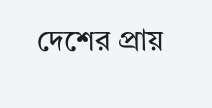দেশের প্রায়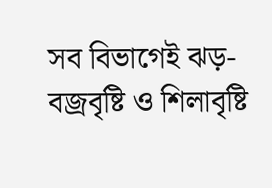সব বিভাগেই ঝড়-বজ্রবৃষ্টি ও শিলাবৃষ্টি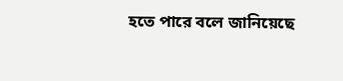হতে পারে বলে জানিয়েছে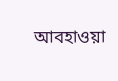আবহাওয়া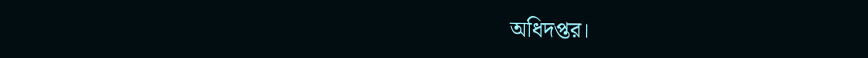অধিদপ্তর।